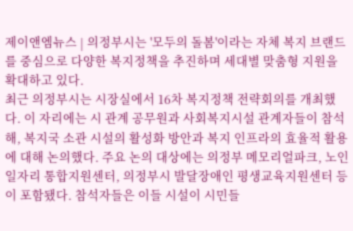제이앤엠뉴스 | 의정부시는 '모두의 돌봄'이라는 자체 복지 브랜드를 중심으로 다양한 복지정책을 추진하며 세대별 맞춤형 지원을 확대하고 있다.
최근 의정부시는 시장실에서 16차 복지정책 전략회의를 개최했다. 이 자리에는 시 관계 공무원과 사회복지시설 관계자들이 참석해, 복지국 소관 시설의 활성화 방안과 복지 인프라의 효율적 활용에 대해 논의했다. 주요 논의 대상에는 의정부 메모리얼파크, 노인일자리 통합지원센터, 의정부시 발달장애인 평생교육지원센터 등이 포함됐다. 참석자들은 이들 시설이 시민들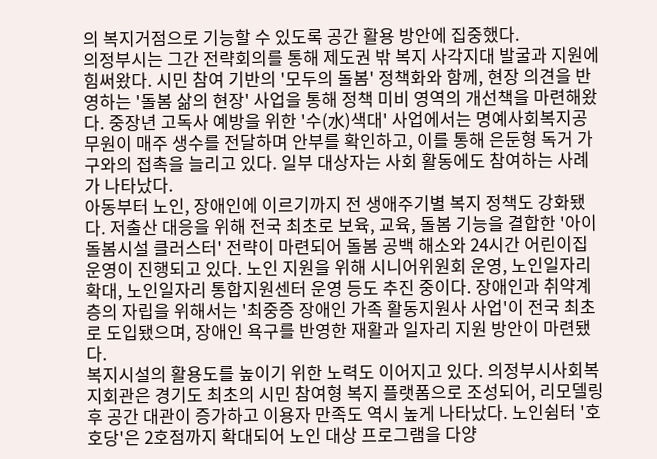의 복지거점으로 기능할 수 있도록 공간 활용 방안에 집중했다.
의정부시는 그간 전략회의를 통해 제도권 밖 복지 사각지대 발굴과 지원에 힘써왔다. 시민 참여 기반의 '모두의 돌봄' 정책화와 함께, 현장 의견을 반영하는 '돌봄 삶의 현장' 사업을 통해 정책 미비 영역의 개선책을 마련해왔다. 중장년 고독사 예방을 위한 '수(水)색대' 사업에서는 명예사회복지공무원이 매주 생수를 전달하며 안부를 확인하고, 이를 통해 은둔형 독거 가구와의 접촉을 늘리고 있다. 일부 대상자는 사회 활동에도 참여하는 사례가 나타났다.
아동부터 노인, 장애인에 이르기까지 전 생애주기별 복지 정책도 강화됐다. 저출산 대응을 위해 전국 최초로 보육, 교육, 돌봄 기능을 결합한 '아이돌봄시설 클러스터' 전략이 마련되어 돌봄 공백 해소와 24시간 어린이집 운영이 진행되고 있다. 노인 지원을 위해 시니어위원회 운영, 노인일자리 확대, 노인일자리 통합지원센터 운영 등도 추진 중이다. 장애인과 취약계층의 자립을 위해서는 '최중증 장애인 가족 활동지원사 사업'이 전국 최초로 도입됐으며, 장애인 욕구를 반영한 재활과 일자리 지원 방안이 마련됐다.
복지시설의 활용도를 높이기 위한 노력도 이어지고 있다. 의정부시사회복지회관은 경기도 최초의 시민 참여형 복지 플랫폼으로 조성되어, 리모델링 후 공간 대관이 증가하고 이용자 만족도 역시 높게 나타났다. 노인쉼터 '호호당'은 2호점까지 확대되어 노인 대상 프로그램을 다양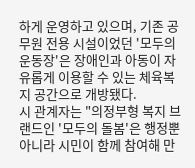하게 운영하고 있으며, 기존 공무원 전용 시설이었던 '모두의 운동장'은 장애인과 아동이 자유롭게 이용할 수 있는 체육복지 공간으로 개방됐다.
시 관계자는 "의정부형 복지 브랜드인 '모두의 돌봄'은 행정뿐 아니라 시민이 함께 참여해 만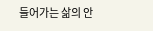들어가는 삶의 안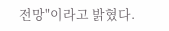전망"이라고 밝혔다.